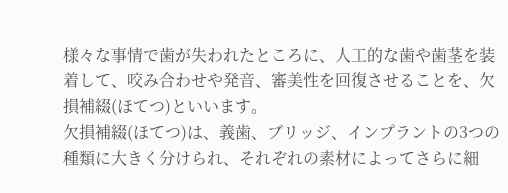様々な事情で歯が失われたところに、人工的な歯や歯茎を装着して、咬み合わせや発音、審美性を回復させることを、欠損補綴(ほてつ)といいます。
欠損補綴(ほてつ)は、義歯、ブリッジ、インプラントの3つの種類に大きく分けられ、それぞれの素材によってさらに細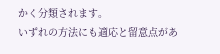かく分類されます。
いずれの方法にも適応と留意点があ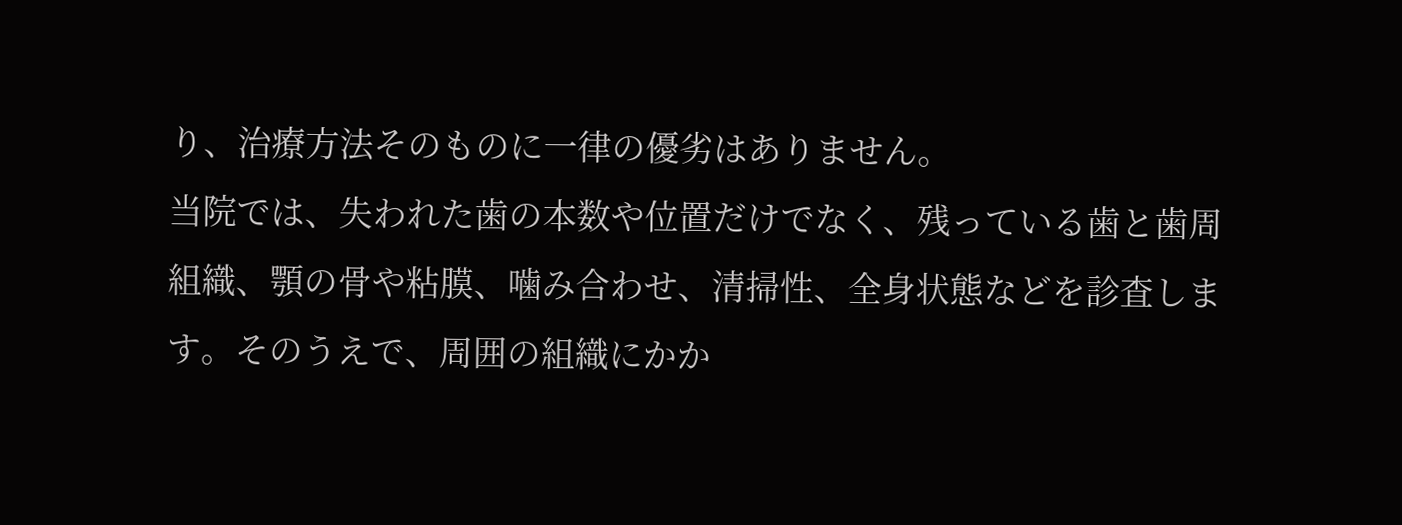り、治療方法そのものに一律の優劣はありません。
当院では、失われた歯の本数や位置だけでなく、残っている歯と歯周組織、顎の骨や粘膜、噛み合わせ、清掃性、全身状態などを診査します。そのうえで、周囲の組織にかか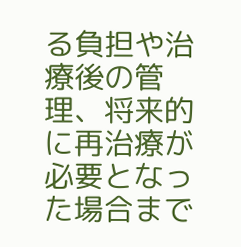る負担や治療後の管理、将来的に再治療が必要となった場合まで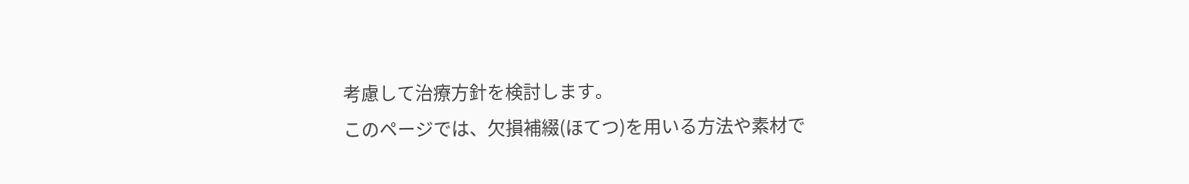考慮して治療方針を検討します。
このページでは、欠損補綴(ほてつ)を用いる方法や素材で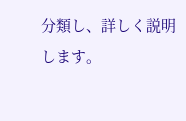分類し、詳しく説明します。